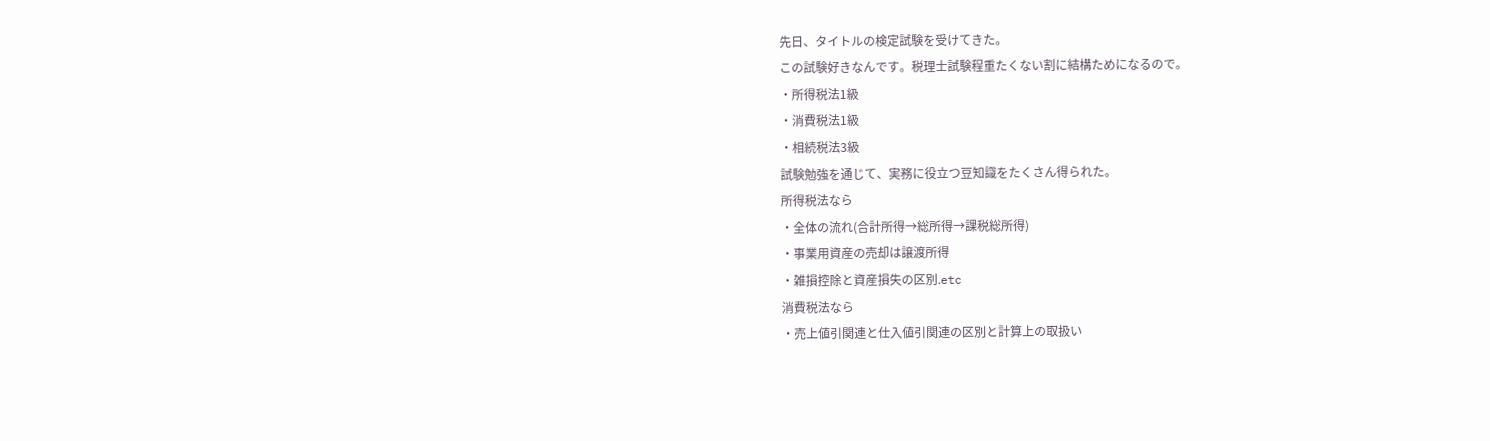先日、タイトルの検定試験を受けてきた。
この試験好きなんです。税理士試験程重たくない割に結構ためになるので。
・所得税法1級
・消費税法1級
・相続税法3級
試験勉強を通じて、実務に役立つ豆知識をたくさん得られた。
所得税法なら
・全体の流れ(合計所得→総所得→課税総所得)
・事業用資産の売却は譲渡所得
・雑損控除と資産損失の区別.etc
消費税法なら
・売上値引関連と仕入値引関連の区別と計算上の取扱い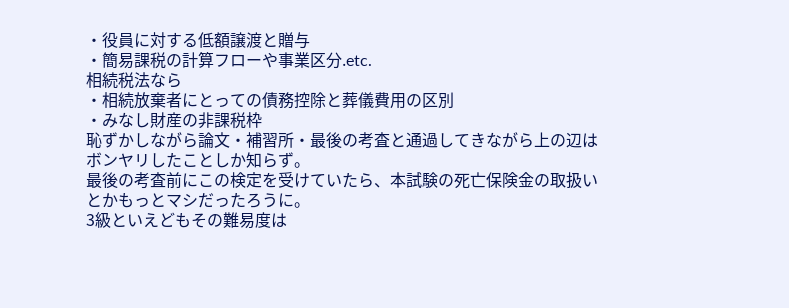・役員に対する低額譲渡と贈与
・簡易課税の計算フローや事業区分.etc.
相続税法なら
・相続放棄者にとっての債務控除と葬儀費用の区別
・みなし財産の非課税枠
恥ずかしながら論文・補習所・最後の考査と通過してきながら上の辺はボンヤリしたことしか知らず。
最後の考査前にこの検定を受けていたら、本試験の死亡保険金の取扱いとかもっとマシだったろうに。
3級といえどもその難易度は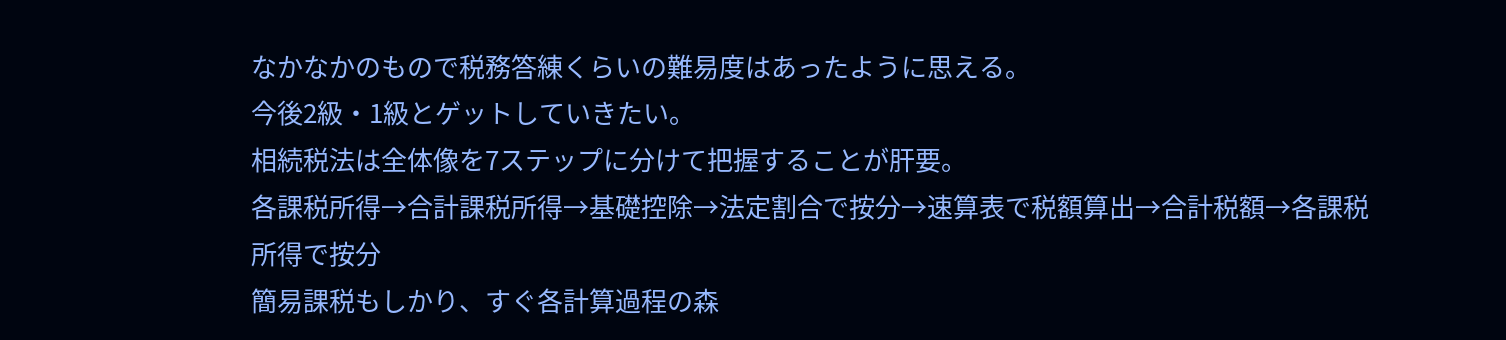なかなかのもので税務答練くらいの難易度はあったように思える。
今後2級・1級とゲットしていきたい。
相続税法は全体像を7ステップに分けて把握することが肝要。
各課税所得→合計課税所得→基礎控除→法定割合で按分→速算表で税額算出→合計税額→各課税所得で按分
簡易課税もしかり、すぐ各計算過程の森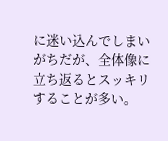に迷い込んでしまいがちだが、全体像に立ち返るとスッキリすることが多い。